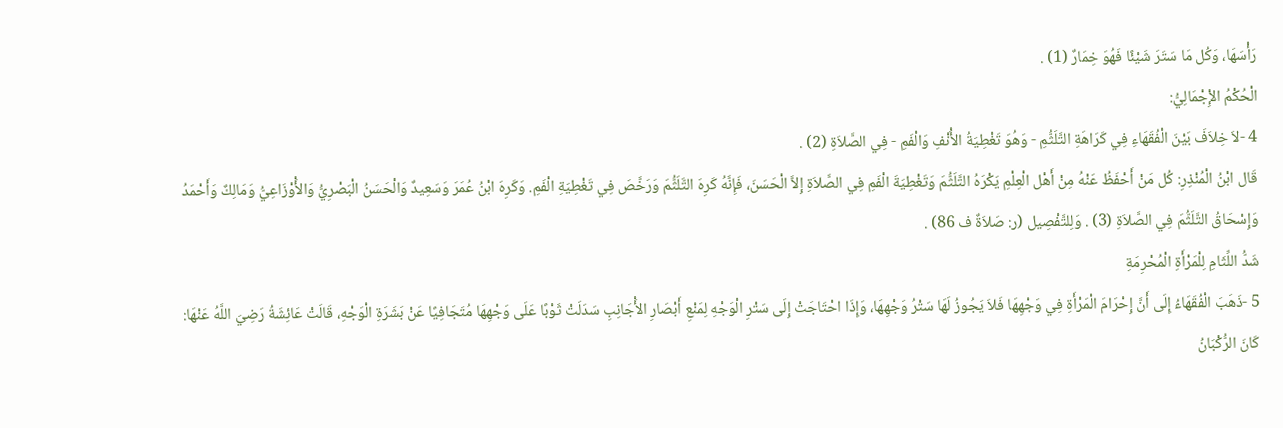رَأْسَهَا، وَكُل مَا سَتَرَ شَيْئًا فَهُوَ خِمَارٌ (1) .
الْحُكْمُ الإِْجْمَالِيُّ:
4 -لاَ خِلاَفَ بَيْنَ الْفُقَهَاءِ فِي كَرَاهَةِ التَّلَثُّمِ - وَهُوَ تَغْطِيَةُ الأَْنْفِ وَالْفَمِ - فِي الصَّلاَةِ (2) .
قَال ابْنُ الْمُنْذِرِ: كُل مَنْ أَحْفَظُ عَنْهُ مِنْ أَهْل الْعِلْمِ يَكْرَهُ التَّلَثُّمَ وَتَغْطِيَةَ الْفَمِ فِي الصَّلاَةِ إِلاَّ الْحَسَنَ، فَإِنَّهُ كَرِهَ التَّلَثُّمَ وَرَخَّصَ فِي تَغْطِيَةِ الْفَمِ. وَكَرِهَ ابْنُ عُمَرَ وَسَعِيدٌ وَالْحَسَنُ الْبَصْرِيُّ وَالأَْوْزَاعِيُّ وَمَالِكٌ وَأَحْمَدُ وَإِسْحَاقُ التَّلَثُّمَ فِي الصَّلاَةِ (3) . وَلِلتَّفْصِيل (ر: صَلاَةٌ ف 86) .
شَدُّ اللِّثَامِ لِلْمَرْأَةِ الْمُحْرِمَةِ
5 -ذَهَبَ الْفُقَهَاءُ إِلَى أَنَّ إِحْرَامَ الْمَرْأَةِ فِي وَجْهِهَا فَلاَ يَجُوزُ لَهَا سَتْرُ وَجْهِهَا، وَإِذَا احْتَاجَتْ إِلَى سَتْرِ الْوَجْهِ لِمَنْعِ أَبْصَارِ الأَْجَانِبِ سَدَلَتْ ثَوْبًا عَلَى وَجْهِهَا مُتَجَافِيًا عَنْ بَشَرَةِ الْوَجْهِ، قَالَتْ عَائِشَةُ رَضِيَ اللَّهُ عَنْهَا: كَانَ الرُّكْبَانُ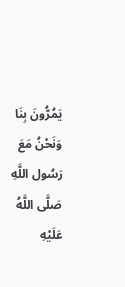يَمُرُّونَ بِنَا وَنَحْنُ مَعَ رَسُول اللَّهِ صَلَّى اللَّهُ عَلَيْهِ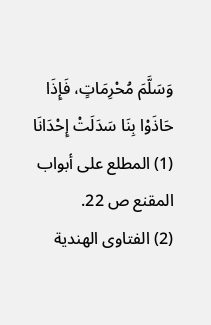وَسَلَّمَ مُحْرِمَاتٍ، فَإِذَا حَاذَوْا بِنَا سَدَلَتْ إِحْدَانَا
(1) المطلع على أبواب المقنع ص 22.
(2) الفتاوى الهندية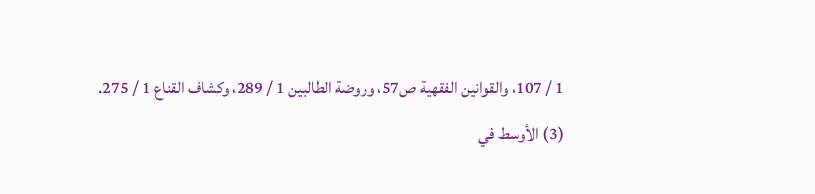1 / 107، والقوانين الفقهية ص57، وروضة الطالبين 1 / 289، وكشاف القناع 1 / 275.
(3) الأوسط في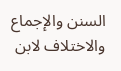السنن والإجماع والاختلاف لابن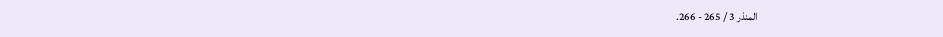المنذر 3 / 265 - 266.